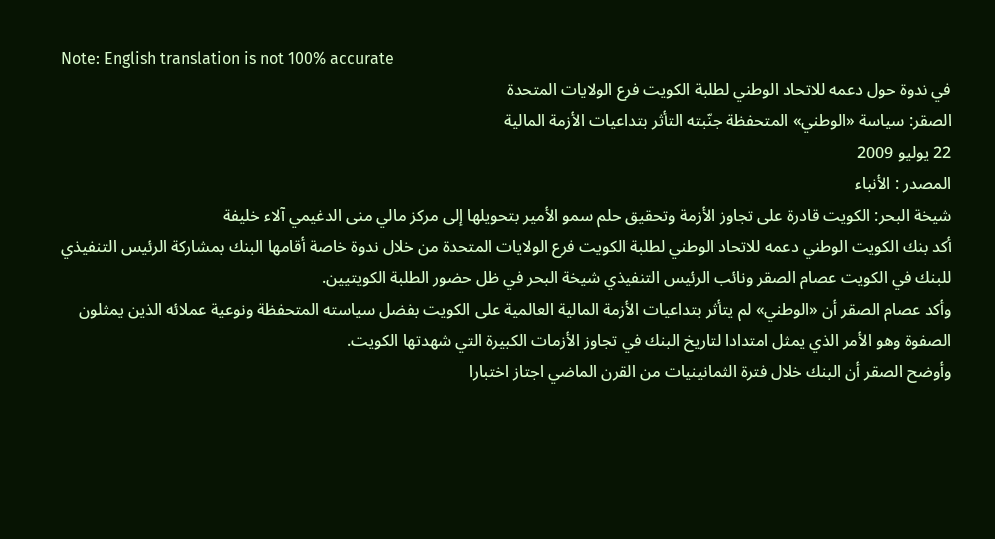Note: English translation is not 100% accurate
في ندوة حول دعمه للاتحاد الوطني لطلبة الكويت فرع الولايات المتحدة
الصقر: سياسة «الوطني» المتحفظة جنّبته التأثر بتداعيات الأزمة المالية
22 يوليو 2009
المصدر : الأنباء
شيخة البحر: الكويت قادرة على تجاوز الأزمة وتحقيق حلم سمو الأمير بتحويلها إلى مركز مالي منى الدغيمي آلاء خليفة
أكد بنك الكويت الوطني دعمه للاتحاد الوطني لطلبة الكويت فرع الولايات المتحدة من خلال ندوة خاصة أقامها البنك بمشاركة الرئيس التنفيذي للبنك في الكويت عصام الصقر ونائب الرئيس التنفيذي شيخة البحر في ظل حضور الطلبة الكويتيين.
وأكد عصام الصقر أن «الوطني» لم يتأثر بتداعيات الأزمة المالية العالمية على الكويت بفضل سياسته المتحفظة ونوعية عملائه الذين يمثلون الصفوة وهو الأمر الذي يمثل امتدادا لتاريخ البنك في تجاوز الأزمات الكبيرة التي شهدتها الكويت.
وأوضح الصقر أن البنك خلال فترة الثمانينيات من القرن الماضي اجتاز اختبارا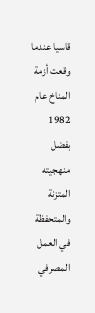قاسيا عندما وقعت أزمة المناخ عام 1982 بفضل منهجيته المتزنة والمتحفظة في العمل المصرفي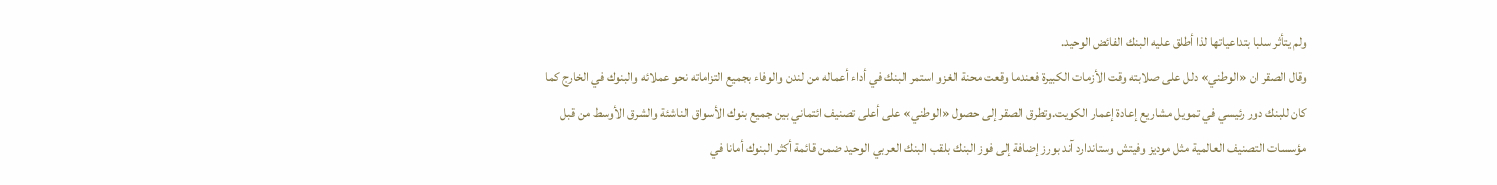ولم يتأثر سلبا بتداعياتها لذا أطلق عليه البنك الفائض الوحيد.
وقال الصقر ان «الوطني» دلل على صلابته وقت الأزمات الكبيرة فعندما وقعت محنة الغزو استمر البنك في أداء أعماله من لندن والوفاء بجميع التزاماته نحو عملائه والبنوك في الخارج كما كان للبنك دور رئيسي في تمويل مشاريع إعادة إعمار الكويت.وتطرق الصقر إلى حصول «الوطني» على أعلى تصنيف ائتماني بين جميع بنوك الأسواق الناشئة والشرق الأوسط من قبل مؤسسات التصنيف العالمية مثل موديز وفيتش وستاندارد آند بورز إضافة إلى فوز البنك بلقب البنك العربي الوحيد ضمن قائمة أكثر البنوك أمانا في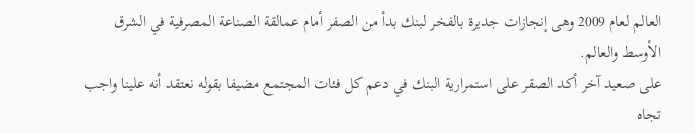العالم لعام 2009 وهى إنجازات جديرة بالفخر لبنك بدأ من الصفر أمام عمالقة الصناعة المصرفية في الشرق الأوسط والعالم.
على صعيد آخر أكد الصقر على استمرارية البنك في دعم كل فئات المجتمع مضيفا بقوله نعتقد أنه علينا واجب تجاه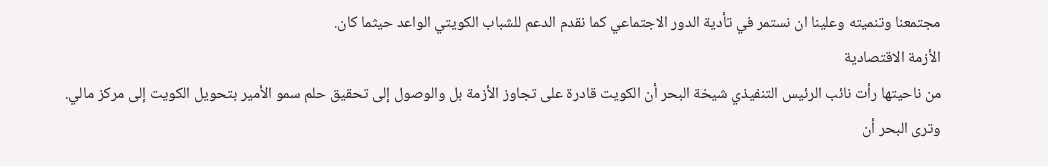مجتمعنا وتنميته وعلينا ان نستمر في تأدية الدور الاجتماعي كما نقدم الدعم للشباب الكويتي الواعد حيثما كان.
الأزمة الاقتصادية
من ناحيتها رأت نائب الرئيس التنفيذي شيخة البحر أن الكويت قادرة على تجاوز الأزمة بل والوصول إلى تحقيق حلم سمو الأمير بتحويل الكويت إلى مركز مالي.
وترى البحر أن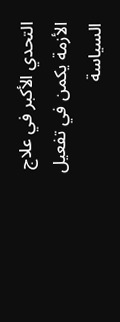التحدي الأكبر في علاج الأزمة يكمن في تفعيل السياسة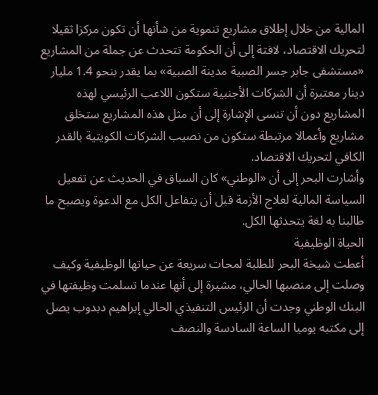المالية من خلال إطلاق مشاريع تنموية من شأنها أن تكون مركزا ثقيلا لتحريك الاقتصاد، لافتة إلى أن الحكومة تتحدث عن جملة من المشاريع «مستشفى جابر جسر الصبية مدينة الصبية» بما يقدر بنحو 1.4 مليار دينار معتبرة أن الشركات الأجنبية ستكون اللاعب الرئيسي لهذه المشاريع دون أن تنسى الإشارة إلى أن مثل هذه المشاريع ستخلق مشاريع وأعمالا مرتبطة ستكون من نصيب الشركات الكويتية بالقدر الكافي لتحريك الاقتصاد.
وأشارت البحر إلى أن «الوطني» كان السباق في الحديث عن تفعيل السياسة المالية لعلاج الأزمة قبل أن يتفاعل الكل مع الدعوة ويصبح ما طالبنا به لغة يتحدثها الكل.
الحياة الوظيفية
أعطت شيخة البحر للطلبة لمحات سريعة عن حياتها الوظيفية وكيف وصلت إلى منصبها الحالي، مشيرة إلى أنها عندما تسلمت وظيفتها في البنك الوطني وجدت أن الرئيس التنفيذي الحالي إبراهيم دبدوب يصل إلى مكتبه يوميا الساعة السادسة والنصف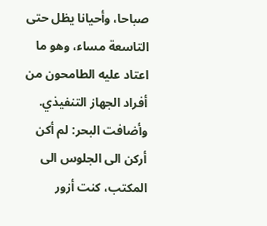صباحا، وأحيانا يظل حتى التاسعة مساء، وهو ما اعتاد عليه الطامحون من أفراد الجهاز التنفيذي.
وأضافت البحر: لم أكن أركن الى الجلوس الى المكتب، كنت أزور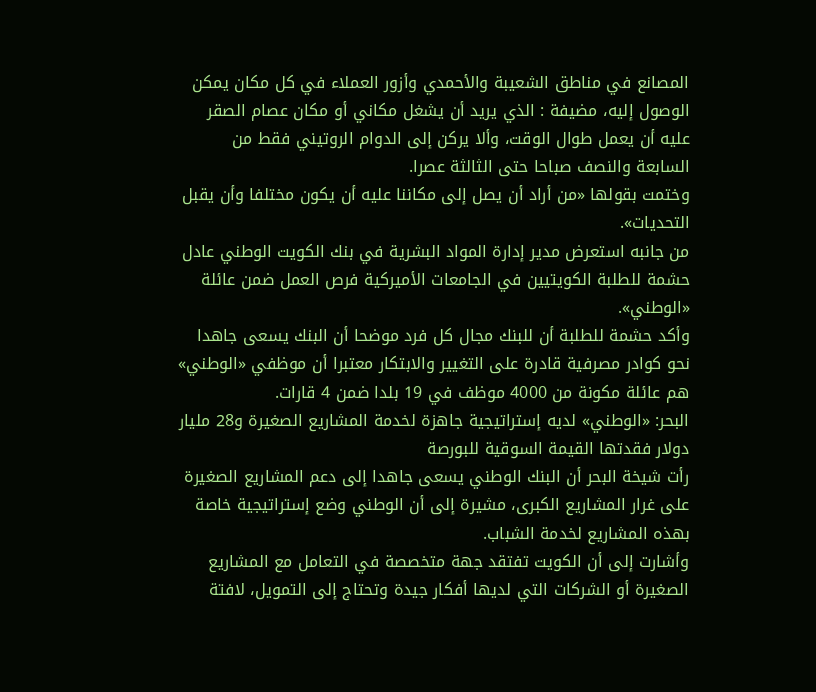المصانع في مناطق الشعيبة والأحمدي وأزور العملاء في كل مكان يمكن الوصول إليه، مضيفة : الذي يريد أن يشغل مكاني أو مكان عصام الصقر عليه أن يعمل طوال الوقت، وألا يركن إلى الدوام الروتيني فقط من السابعة والنصف صباحا حتى الثالثة عصرا.
وختمت بقولها «من أراد أن يصل إلى مكاننا عليه أن يكون مختلفا وأن يقبل التحديات».
من جانبه استعرض مدير إدارة المواد البشرية في بنك الكويت الوطني عادل حشمة للطلبة الكويتيين في الجامعات الأميركية فرص العمل ضمن عائلة «الوطني».
وأكد حشمة للطلبة أن للبنك مجال كل فرد موضحا أن البنك يسعى جاهدا نحو كوادر مصرفية قادرة على التغيير والابتكار معتبرا أن موظفي «الوطني» هم عائلة مكونة من 4000 موظف في 19 بلدا ضمن 4 قارات.
البحر: «الوطني» لديه إستراتيجية جاهزة لخدمة المشاريع الصغيرة و28 مليار دولار فقدتها القيمة السوقية للبورصة
رأت شيخة البحر أن البنك الوطني يسعى جاهدا إلى دعم المشاريع الصغيرة على غرار المشاريع الكبرى، مشيرة إلى أن الوطني وضع إستراتيجية خاصة بهذه المشاريع لخدمة الشباب.
وأشارت إلى أن الكويت تفتقد جهة متخصصة في التعامل مع المشاريع الصغيرة أو الشركات التي لديها أفكار جيدة وتحتاج إلى التمويل، لافتة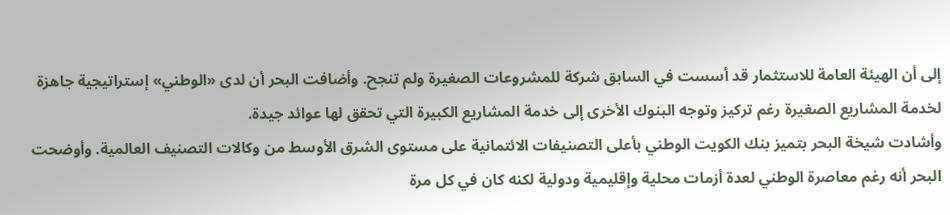إلى أن الهيئة العامة للاستثمار قد أسست في السابق شركة للمشروعات الصغيرة ولم تنجح. وأضافت البحر أن لدى «الوطني» إستراتيجية جاهزة لخدمة المشاريع الصغيرة رغم تركيز وتوجه البنوك الأخرى إلى خدمة المشاريع الكبيرة التي تحقق لها عوائد جيدة.
وأشادت شيخة البحر بتميز بنك الكويت الوطني بأعلى التصنيفات الائتمانية على مستوى الشرق الأوسط من وكالات التصنيف العالمية. وأوضحت البحر أنه رغم معاصرة الوطني لعدة أزمات محلية وإقليمية ودولية لكنه كان في كل مرة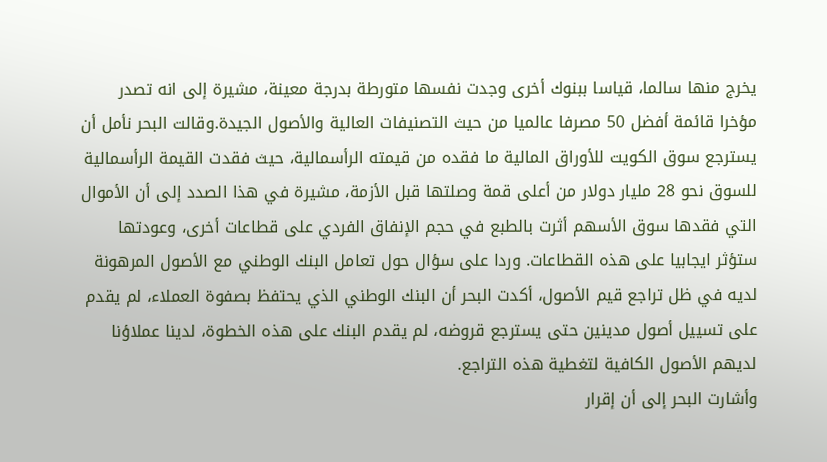يخرج منها سالما، قياسا ببنوك أخرى وجدت نفسها متورطة بدرجة معينة، مشيرة إلى انه تصدر مؤخرا قائمة أفضل 50 مصرفا عالميا من حيث التصنيفات العالية والأصول الجيدة.وقالت البحر نأمل أن يسترجع سوق الكويت للأوراق المالية ما فقده من قيمته الرأسمالية، حيث فقدت القيمة الرأسمالية للسوق نحو 28 مليار دولار من أعلى قمة وصلتها قبل الأزمة، مشيرة في هذا الصدد إلى أن الأموال التي فقدها سوق الأسهم أثرت بالطبع في حجم الإنفاق الفردي على قطاعات أخرى، وعودتها ستؤثر ايجابيا على هذه القطاعات. وردا على سؤال حول تعامل البنك الوطني مع الأصول المرهونة لديه في ظل تراجع قيم الأصول، أكدت البحر أن البنك الوطني الذي يحتفظ بصفوة العملاء، لم يقدم على تسييل أصول مدينين حتى يسترجع قروضه، لم يقدم البنك على هذه الخطوة، لدينا عملاؤنا لديهم الأصول الكافية لتغطية هذه التراجع.
وأشارت البحر إلى أن إقرار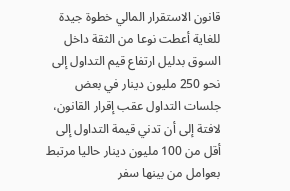قانون الاستقرار المالي خطوة جيدة للغاية أعطت نوعا من الثقة داخل السوق بدليل ارتفاع قيم التداول إلى نحو 250 مليون دينار في بعض جلسات التداول عقب إقرار القانون، لافتة إلى أن تدني قيمة التداول إلى أقل من 100 مليون دينار حاليا مرتبط بعوامل من بينها سفر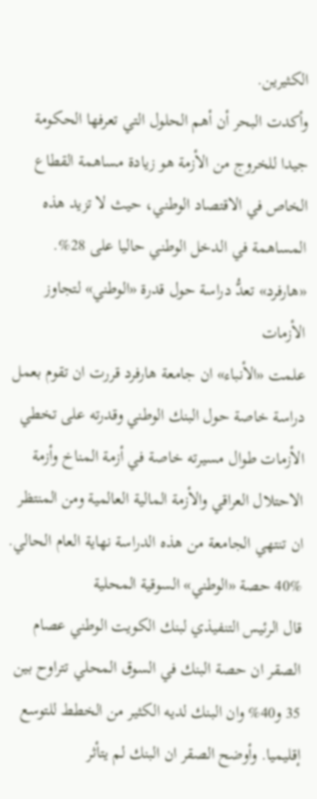الكثيرين.
وأكدت البحر أن أهم الحلول التي تعرفها الحكومة جيدا للخروج من الأزمة هو زيادة مساهمة القطاع الخاص في الاقتصاد الوطني، حيث لا تزيد هذه المساهمة في الدخل الوطني حاليا على 28%.
«هارفرد» تعدُّ دراسة حول قدرة «الوطني» لتجاوز الأزمات
علمت «الأنباء» ان جامعة هارفرد قررت ان تقوم بعمل دراسة خاصة حول البنك الوطني وقدرته على تخطي الأزمات طوال مسيرته خاصة في أزمة المناخ وأزمة الاحتلال العراقي والأزمة المالية العالمية ومن المنتظر ان تنتهي الجامعة من هذه الدراسة نهاية العام الحالي.
40% حصة «الوطني» السوقية المحلية
قال الرئيس التنفيذي لبنك الكويت الوطني عصام الصقر ان حصة البنك في السوق المحلي تتراوح بين 35 و40% وان البنك لديه الكثير من الخطط للتوسع إقليميا. وأوضح الصقر ان البنك لم يتأثر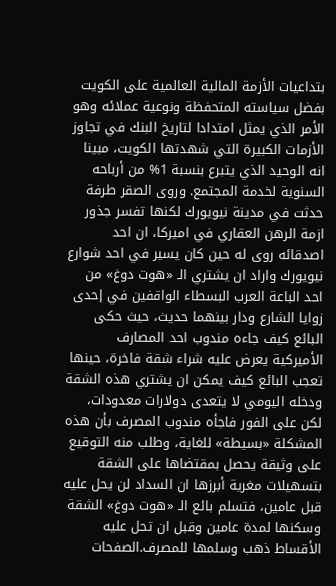بتداعيات الأزمة المالية العالمية على الكويت بفضل سياسته المتحفظة ونوعية عملائه وهو الأمر الذي يمثل امتدادا لتاريخ البنك في تجاوز الأزمات الكبيرة التي شهدتها الكويت، مبينا انه الوحيد الذي يتبرع بنسبة 1% من أرباحه السنوية لخدمة المجتمع. وروى الصقر طرفة حدثت في مدينة نيويورك لكنها تفسر جذور ازمة الرهن العقاري في اميركا، ان احد اصدقائه روى له حين كان يسير في احد شوارع نيويورك واراد ان يشتري الـ «هوت دوغ» من احد الباعة العرب البسطاء الواقفين في إحدى زوايا الشارع ودار بينهما حديث، حيث حكى البائع كيف جاءه مندوب احد المصارف الأميركية يعرض عليه شراء شقة فاخرة، حينها تعجب البائع كيف يمكن ان يشتري هذه الشقة ودخله اليومي لا يتعدى دولارات معدودات، لكن على الفور فاجأه مندوب المصرف بأن هذه المشكلة «بسيطة» للغاية، وطلب منه التوقيع على وثيقة يحصل بمقتضاها على الشقة بتسهيلات مغرية أبرزها ان السداد لن يحل عليه قبل عامين، فتسلم بائع الـ «هوت دوغ» الشقة وسكنها لمدة عامين وقبل ان تحل عليه الأقساط ذهب وسلمها للمصرف.الصفحات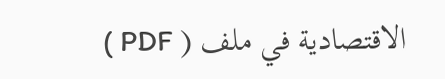الاقتصادية في ملف ( PDF )